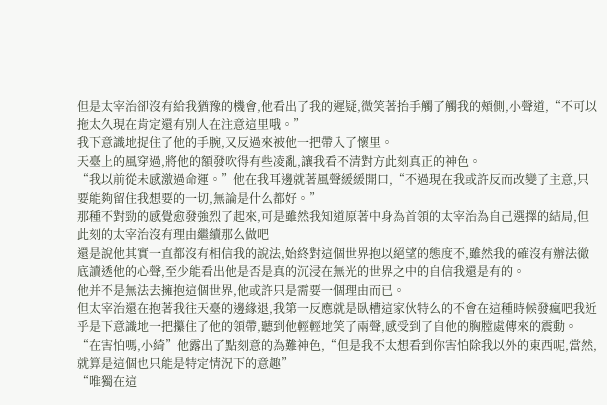但是太宰治卻沒有給我猶豫的機會,他看出了我的遲疑,微笑著抬手觸了觸我的頰側,小聲道,“不可以拖太久現在肯定還有別人在注意這里哦。”
我下意識地捉住了他的手腕,又反過來被他一把帶入了懷里。
天臺上的風穿過,將他的額發吹得有些凌亂,讓我看不清對方此刻真正的神色。
“我以前從未感激過命運。”他在我耳邊就著風聲緩緩開口,“不過現在我或許反而改變了主意,只要能夠留住我想要的一切,無論是什么都好。”
那種不對勁的感覺愈發強烈了起來,可是雖然我知道原著中身為首領的太宰治為自己選擇的結局,但此刻的太宰治沒有理由繼續那么做吧
還是說他其實一直都沒有相信我的說法,始終對這個世界抱以絕望的態度不,雖然我的確沒有辦法徹底讀透他的心聲,至少能看出他是否是真的沉浸在無光的世界之中的自信我還是有的。
他并不是無法去擁抱這個世界,他或許只是需要一個理由而已。
但太宰治還在抱著我往天臺的邊緣退,我第一反應就是臥槽這家伙特么的不會在這種時候發瘋吧我近乎是下意識地一把攥住了他的領帶,聽到他輕輕地笑了兩聲,感受到了自他的胸膛處傳來的震動。
“在害怕嗎,小綺”他露出了點刻意的為難神色,“但是我不太想看到你害怕除我以外的東西呢,當然,就算是這個也只能是特定情況下的意趣”
“唯獨在這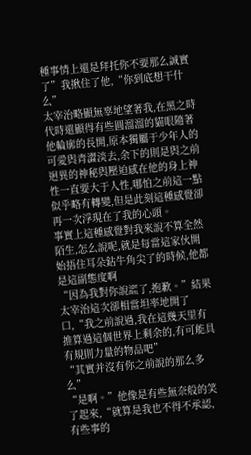種事情上還是拜托你不要那么誠實了”我揪住了他,“你到底想干什么”
太宰治略顯無辜地望著我,在黑之時代時還顯得有些圓溜溜的貓眼隨著他輪廓的長開,原本獨屬于少年人的可愛與青澀淡去,余下的則是與之前迥異的神秘與壓迫感在他的身上神性一直要大于人性,哪怕之前這一點似乎略有轉變,但是此刻這種感覺卻再一次浮現在了我的心頭。
事實上這種感覺對我來說不算全然陌生,怎么說呢,就是每當這家伙開始捂住耳朵鉆牛角尖了的時候,他都是這副態度啊
“因為我對你說謊了,抱歉。”結果太宰治這次卻相當坦率地開了口,“我之前說過,我在這幾天里有推算過這個世界上剩余的,有可能具有規則力量的物品吧”
“其實并沒有你之前說的那么多么”
“是啊。”他像是有些無奈般的笑了起來,“就算是我也不得不承認,有些事的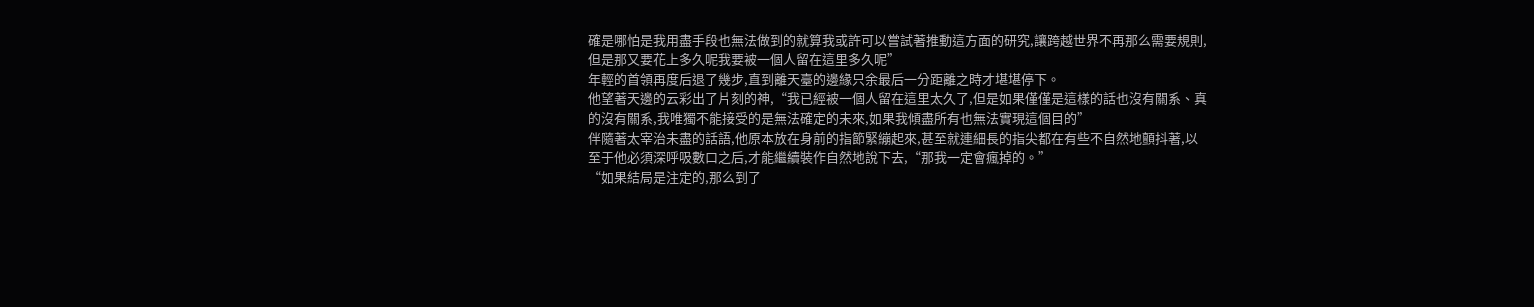確是哪怕是我用盡手段也無法做到的就算我或許可以嘗試著推動這方面的研究,讓跨越世界不再那么需要規則,但是那又要花上多久呢我要被一個人留在這里多久呢”
年輕的首領再度后退了幾步,直到離天臺的邊緣只余最后一分距離之時才堪堪停下。
他望著天邊的云彩出了片刻的神,“我已經被一個人留在這里太久了,但是如果僅僅是這樣的話也沒有關系、真的沒有關系,我唯獨不能接受的是無法確定的未來,如果我傾盡所有也無法實現這個目的”
伴隨著太宰治未盡的話語,他原本放在身前的指節緊繃起來,甚至就連細長的指尖都在有些不自然地顫抖著,以至于他必須深呼吸數口之后,才能繼續裝作自然地說下去,“那我一定會瘋掉的。”
“如果結局是注定的,那么到了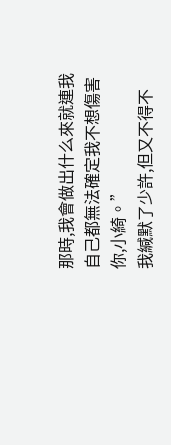那時,我會做出什么來就連我自己都無法確定我不想傷害你,小綺。”
我緘默了少許,但又不得不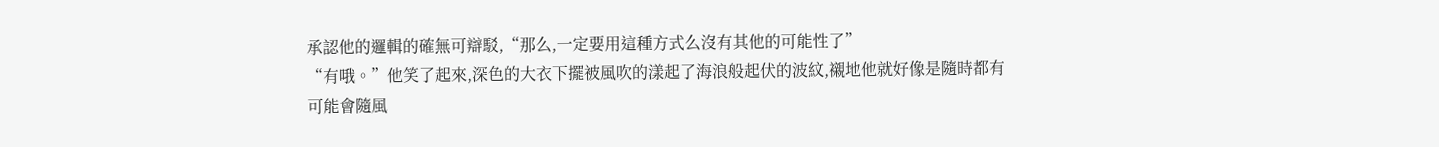承認他的邏輯的確無可辯駁,“那么,一定要用這種方式么沒有其他的可能性了”
“有哦。”他笑了起來,深色的大衣下擺被風吹的漾起了海浪般起伏的波紋,襯地他就好像是隨時都有可能會隨風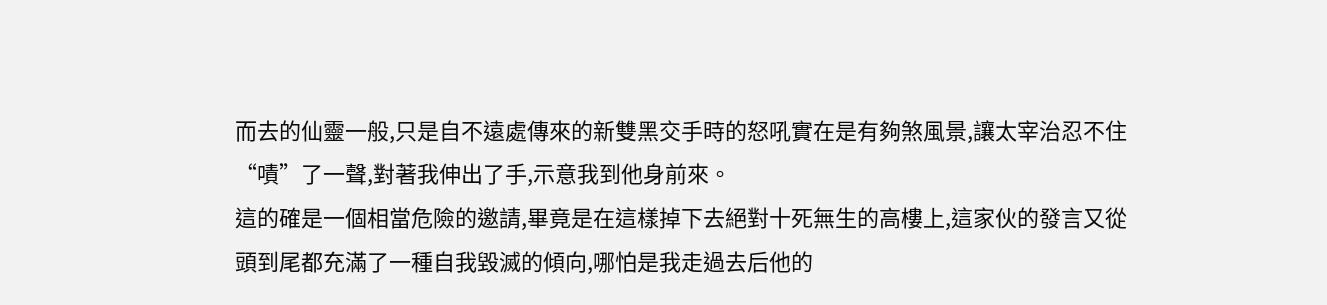而去的仙靈一般,只是自不遠處傳來的新雙黑交手時的怒吼實在是有夠煞風景,讓太宰治忍不住“嘖”了一聲,對著我伸出了手,示意我到他身前來。
這的確是一個相當危險的邀請,畢竟是在這樣掉下去絕對十死無生的高樓上,這家伙的發言又從頭到尾都充滿了一種自我毀滅的傾向,哪怕是我走過去后他的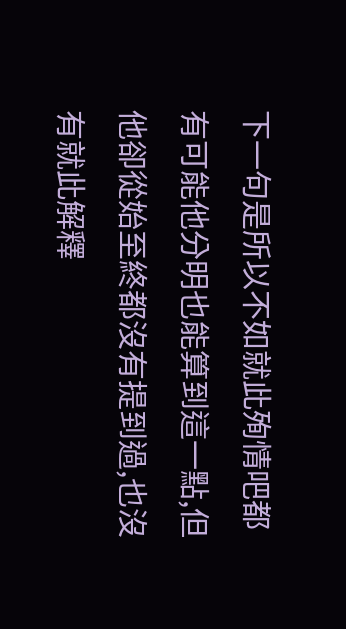下一句是所以不如就此殉情吧都有可能他分明也能算到這一點,但他卻從始至終都沒有提到過,也沒有就此解釋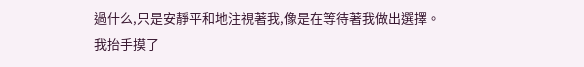過什么,只是安靜平和地注視著我,像是在等待著我做出選擇。
我抬手摸了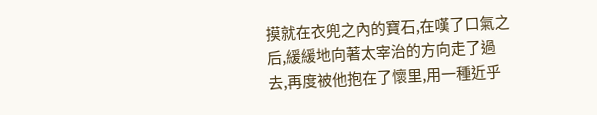摸就在衣兜之內的寶石,在嘆了口氣之后,緩緩地向著太宰治的方向走了過去,再度被他抱在了懷里,用一種近乎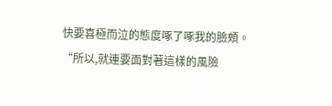快要喜極而泣的態度啄了啄我的臉頰。
“所以,就連要面對著這樣的風險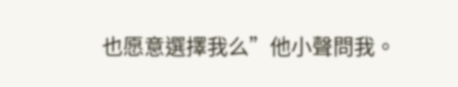也愿意選擇我么”他小聲問我。